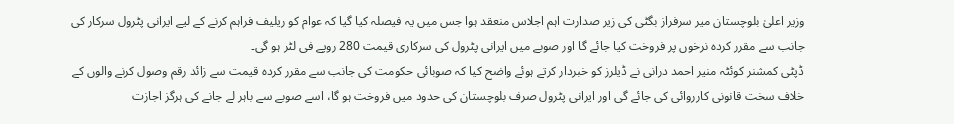وزیر اعلیٰ بلوچستان میر سرفراز بگٹی کی زیر صدارت اہم اجلاس منعقد ہوا جس میں یہ فیصلہ کیا گیا کہ عوام کو ریلیف فراہم کرنے کے لیے ایرانی پٹرول سرکار کی جانب سے مقرر کردہ نرخوں پر فروخت کیا جائے گا اور صوبے میں ایرانی پٹرول کی سرکاری قیمت 280 روپے فی لٹر ہو گی۔
ڈپٹی کمشنر کوئٹہ منیر احمد درانی نے ڈیلرز کو خبردار کرتے ہوئے واضح کیا کہ صوبائی حکومت کی جانب سے مقرر کردہ قیمت سے زائد رقم وصول کرنے والوں کے خلاف سخت قانونی کارروائی کی جائے گی اور ایرانی پٹرول صرف بلوچستان کی حدود میں فروخت ہو گا، اسے صوبے سے باہر لے جانے کی ہرگز اجازت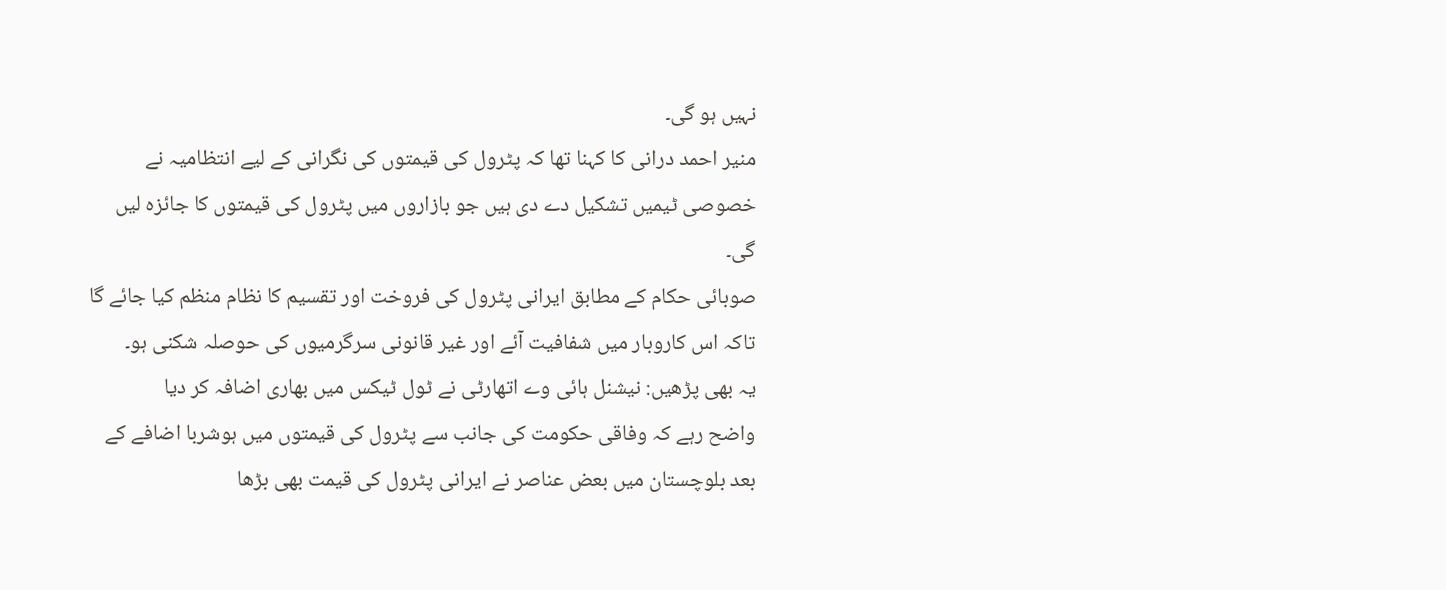نہیں ہو گی۔
منیر احمد درانی کا کہنا تھا کہ پٹرول کی قیمتوں کی نگرانی کے لیے انتظامیہ نے خصوصی ٹیمیں تشکیل دے دی ہیں جو بازاروں میں پٹرول کی قیمتوں کا جائزہ لیں گی۔
صوبائی حکام کے مطابق ایرانی پٹرول کی فروخت اور تقسیم کا نظام منظم کیا جائے گا تاکہ اس کاروبار میں شفافیت آئے اور غیر قانونی سرگرمیوں کی حوصلہ شکنی ہو۔
یہ بھی پڑھیں: نیشنل ہائی وے اتھارٹی نے ٹول ٹیکس میں بھاری اضافہ کر دیا
واضح رہے کہ وفاقی حکومت کی جانب سے پٹرول کی قیمتوں میں ہوشربا اضافے کے بعد بلوچستان میں بعض عناصر نے ایرانی پٹرول کی قیمت بھی بڑھا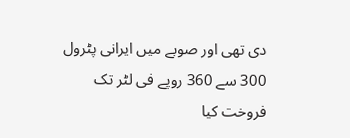دی تھی اور صوبے میں ایرانی پٹرول 300 سے 360 روپے فی لٹر تک فروخت کیا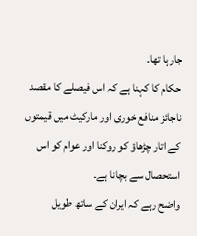جارہا تھا۔
حکام کا کہنا ہے کہ اس فیصلے کا مقصد ناجائز منافع خوری اور مارکیٹ میں قیمتوں کے اتار چڑھاؤ کو روکنا اور عوام کو اس استحصال سے بچانا ہے۔
واضح رہے کہ ایران کے ساتھ طویل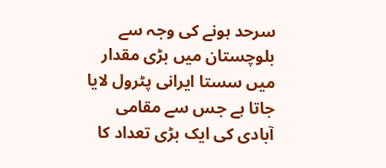سرحد ہونے کی وجہ سے بلوچستان میں بڑی مقدار میں سستا ایرانی پٹرول لایا جاتا ہے جس سے مقامی آبادی کی ایک بڑی تعداد کا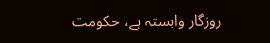روزگار وابستہ ہے، حکومت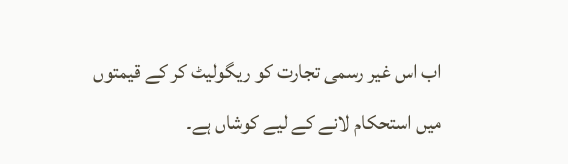اب اس غیر رسمی تجارت کو ریگولیٹ کر کے قیمتوں میں استحکام لانے کے لیے کوشاں ہے۔